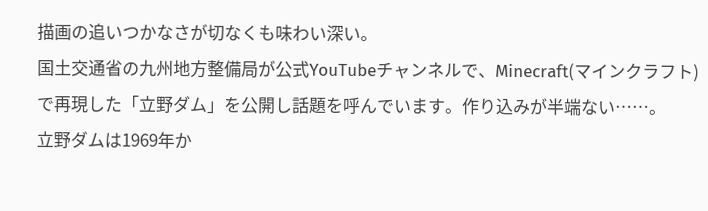描画の追いつかなさが切なくも味わい深い。
国土交通省の九州地方整備局が公式YouTubeチャンネルで、Minecraft(マインクラフト)で再現した「立野ダム」を公開し話題を呼んでいます。作り込みが半端ない……。
立野ダムは1969年か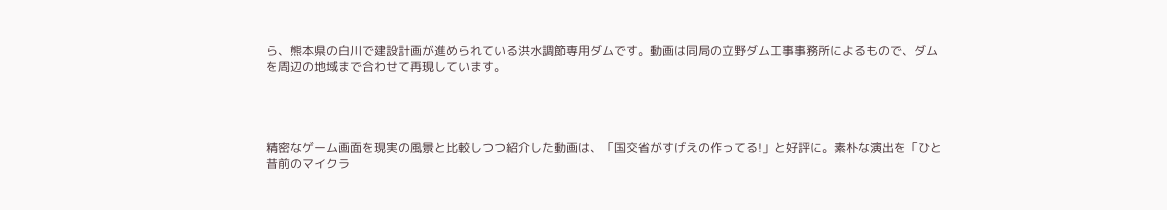ら、熊本県の白川で建設計画が進められている洪水調節専用ダムです。動画は同局の立野ダム工事事務所によるもので、ダムを周辺の地域まで合わせて再現しています。




精密なゲーム画面を現実の風景と比較しつつ紹介した動画は、「国交省がすげえの作ってる!」と好評に。素朴な演出を「ひと昔前のマイクラ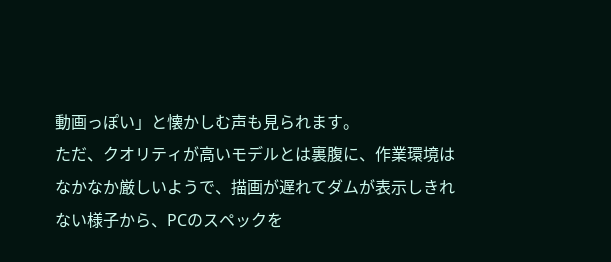動画っぽい」と懐かしむ声も見られます。
ただ、クオリティが高いモデルとは裏腹に、作業環境はなかなか厳しいようで、描画が遅れてダムが表示しきれない様子から、PCのスペックを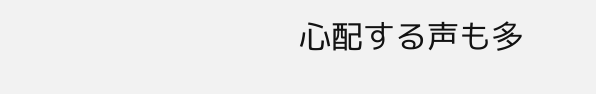心配する声も多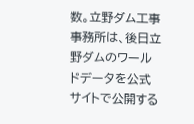数。立野ダム工事事務所は、後日立野ダムのワールドデータを公式サイトで公開する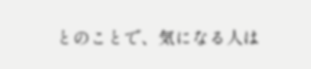とのことで、気になる人は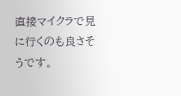直接マイクラで見に行くのも良さそうです。